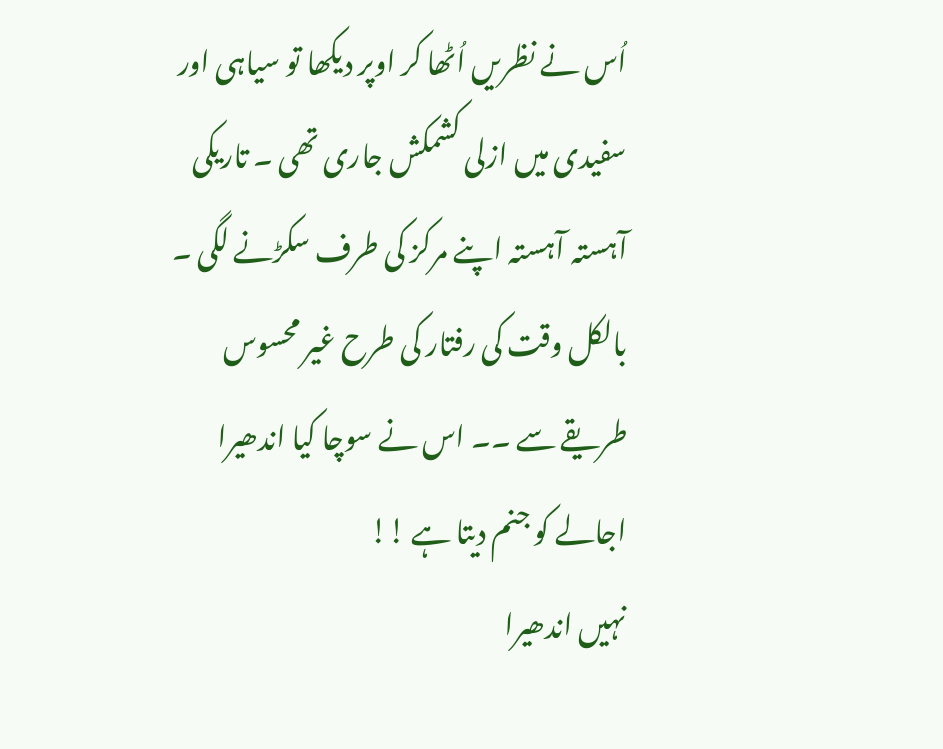اُس نے نظریں اُٹھا کر اوپر دیکھا تو سیاہی اور سفیدی میں ازلی کشمکش جاری تھی ۔ تاریکی آہستہ آہستہ اپنے مرکز کی طرف سکڑنے لگی ۔ بالکل وقت کی رفتار کی طرح غیر محسوس طریقے سے ۔۔ اس نے سوچا کیا اندھیرا اجالے کو جنم دیتا ہے !!
نہیں اندھیرا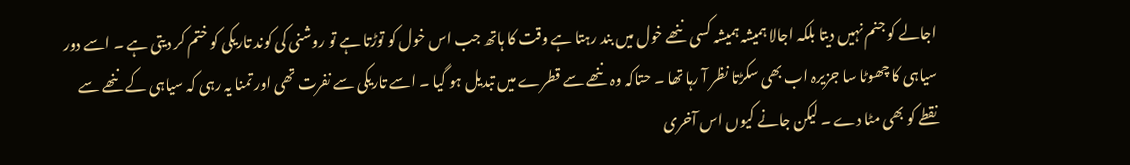اجالے کو جنم نہیں دیتا بلکہ اجالا ہمیشہ ہمیشہ کسی ننھے خول میں بند رہتا ہے وقت کا ہاتھ جب اس خول کو توڑتا ہے تو روشنی کی کوند تاریکی کو ختم کر دیتی ہے ۔ اسے دور سیاہی کا چھوٹا سا جزیرہ اب بھی سکڑتا نظر آ رہا تھا ۔ حتاکہ وہ ننھے سے قطرے میں تبدیل ہو گیا ۔ اسے تاریکی سے نفرت تھی اور تمنا یہ رہی کہ سیاہی کے ننھے سے نقطے کو بھی مٹا دے ۔ لیکن جانے کیوں اس آخری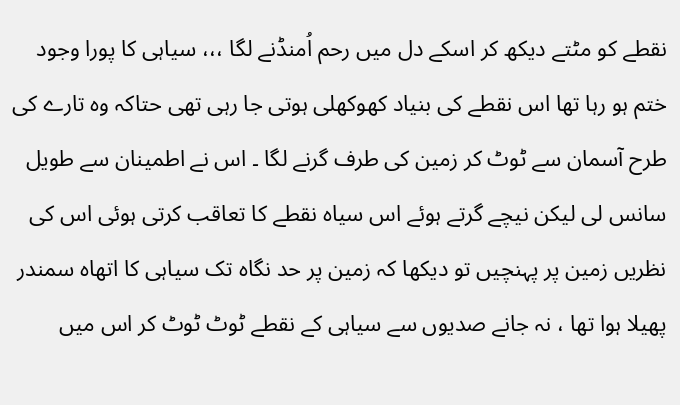نقطے کو مٹتے دیکھ کر اسکے دل میں رحم اُمنڈنے لگا ،،، سیاہی کا پورا وجود ختم ہو رہا تھا اس نقطے کی بنیاد کھوکھلی ہوتی جا رہی تھی حتاکہ وہ تارے کی طرح آسمان سے ٹوٹ کر زمین کی طرف گرنے لگا ۔ اس نے اطمینان سے طویل سانس لی لیکن نیچے گرتے ہوئے اس سیاہ نقطے کا تعاقب کرتی ہوئی اس کی نظریں زمین پر پہنچیں تو دیکھا کہ زمین پر حد نگاہ تک سیاہی کا اتھاہ سمندر پھیلا ہوا تھا ، نہ جانے صدیوں سے سیاہی کے نقطے ٹوٹ ٹوٹ کر اس میں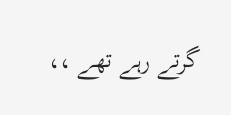گرتے رہے تھے ،،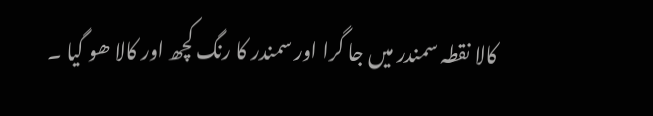کالا نقطہ سمندر میں جا گرا اور سمندر کا رنگ کچھ اور کالا ھو گیا ۔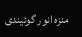منزہ انور گوئیندی